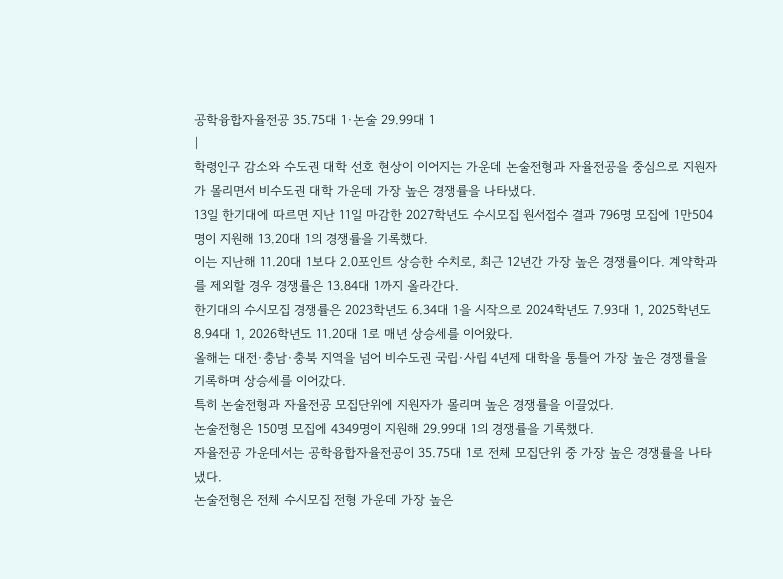공학융합자율전공 35.75대 1·논술 29.99대 1
|
학령인구 감소와 수도권 대학 선호 현상이 이어지는 가운데 논술전형과 자율전공을 중심으로 지원자가 몰리면서 비수도권 대학 가운데 가장 높은 경쟁률을 나타냈다.
13일 한기대에 따르면 지난 11일 마감한 2027학년도 수시모집 원서접수 결과 796명 모집에 1만504명이 지원해 13.20대 1의 경쟁률을 기록했다.
이는 지난해 11.20대 1보다 2.0포인트 상승한 수치로, 최근 12년간 가장 높은 경쟁률이다. 계약학과를 제외할 경우 경쟁률은 13.84대 1까지 올라간다.
한기대의 수시모집 경쟁률은 2023학년도 6.34대 1을 시작으로 2024학년도 7.93대 1, 2025학년도 8.94대 1, 2026학년도 11.20대 1로 매년 상승세를 이어왔다.
올해는 대전·충남·충북 지역을 넘어 비수도권 국립·사립 4년제 대학을 통틀어 가장 높은 경쟁률을 기록하며 상승세를 이어갔다.
특히 논술전형과 자율전공 모집단위에 지원자가 몰리며 높은 경쟁률을 이끌었다.
논술전형은 150명 모집에 4349명이 지원해 29.99대 1의 경쟁률을 기록했다.
자율전공 가운데서는 공학융합자율전공이 35.75대 1로 전체 모집단위 중 가장 높은 경쟁률을 나타냈다.
논술전형은 전체 수시모집 전형 가운데 가장 높은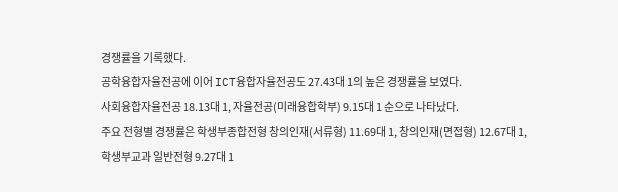경쟁률을 기록했다.
공학융합자율전공에 이어 ICT융합자율전공도 27.43대 1의 높은 경쟁률을 보였다.
사회융합자율전공 18.13대 1, 자율전공(미래융합학부) 9.15대 1 순으로 나타났다.
주요 전형별 경쟁률은 학생부종합전형 창의인재(서류형) 11.69대 1, 창의인재(면접형) 12.67대 1, 학생부교과 일반전형 9.27대 1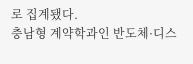로 집계됐다.
충남형 계약학과인 반도체·디스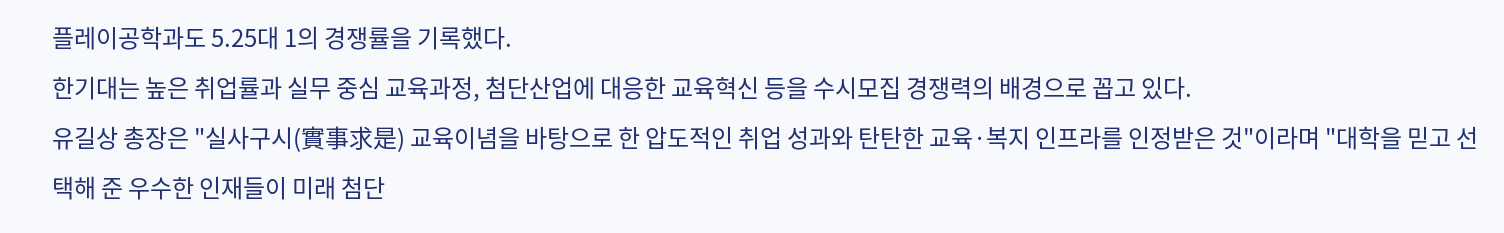플레이공학과도 5.25대 1의 경쟁률을 기록했다.
한기대는 높은 취업률과 실무 중심 교육과정, 첨단산업에 대응한 교육혁신 등을 수시모집 경쟁력의 배경으로 꼽고 있다.
유길상 총장은 "실사구시(實事求是) 교육이념을 바탕으로 한 압도적인 취업 성과와 탄탄한 교육·복지 인프라를 인정받은 것"이라며 "대학을 믿고 선택해 준 우수한 인재들이 미래 첨단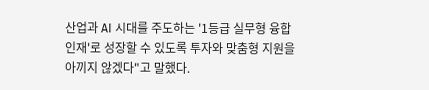산업과 AI 시대를 주도하는 '1등급 실무형 융합 인재'로 성장할 수 있도록 투자와 맞춤형 지원을 아끼지 않겠다"고 말했다.